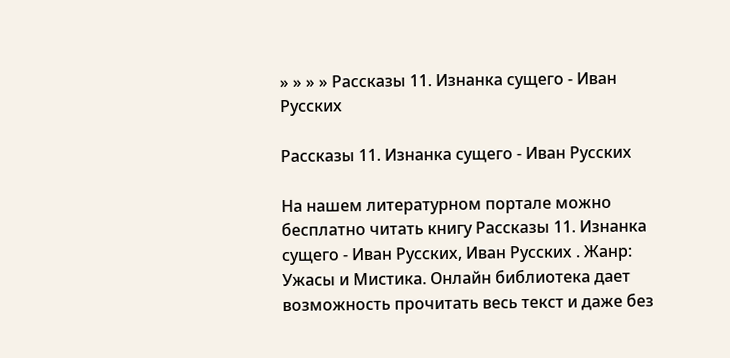» » » » Рассказы 11. Изнанка сущего - Иван Русских

Рассказы 11. Изнанка сущего - Иван Русских

На нашем литературном портале можно бесплатно читать книгу Рассказы 11. Изнанка сущего - Иван Русских, Иван Русских . Жанр: Ужасы и Мистика. Онлайн библиотека дает возможность прочитать весь текст и даже без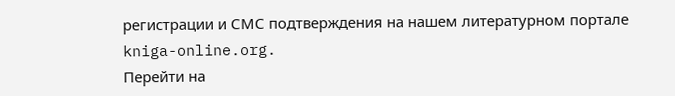регистрации и СМС подтверждения на нашем литературном портале kniga-online.org.
Перейти на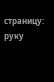страницу:
руку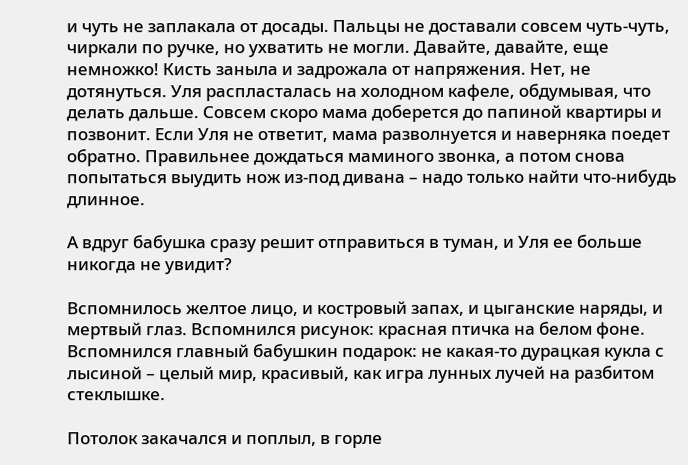и чуть не заплакала от досады. Пальцы не доставали совсем чуть-чуть, чиркали по ручке, но ухватить не могли. Давайте, давайте, еще немножко! Кисть заныла и задрожала от напряжения. Нет, не дотянуться. Уля распласталась на холодном кафеле, обдумывая, что делать дальше. Совсем скоро мама доберется до папиной квартиры и позвонит. Если Уля не ответит, мама разволнуется и наверняка поедет обратно. Правильнее дождаться маминого звонка, а потом снова попытаться выудить нож из-под дивана – надо только найти что-нибудь длинное.

А вдруг бабушка сразу решит отправиться в туман, и Уля ее больше никогда не увидит?

Вспомнилось желтое лицо, и костровый запах, и цыганские наряды, и мертвый глаз. Вспомнился рисунок: красная птичка на белом фоне. Вспомнился главный бабушкин подарок: не какая-то дурацкая кукла с лысиной – целый мир, красивый, как игра лунных лучей на разбитом стеклышке.

Потолок закачался и поплыл, в горле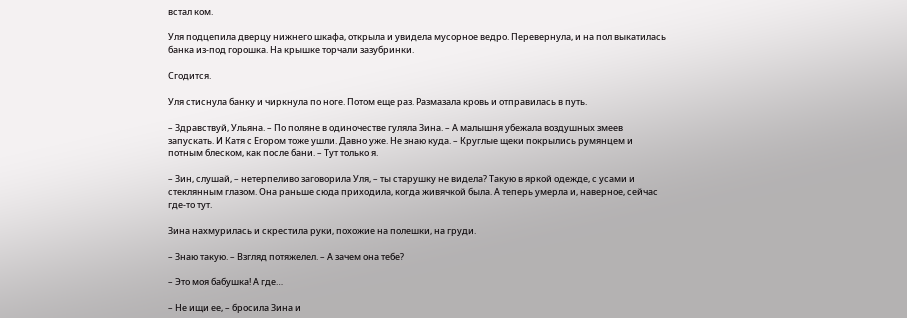встал ком.

Уля подцепила дверцу нижнего шкафа, открыла и увидела мусорное ведро. Перевернула, и на пол выкатилась банка из-под горошка. На крышке торчали зазубринки.

Сгодится.

Уля стиснула банку и чиркнула по ноге. Потом еще раз. Размазала кровь и отправилась в путь.

– Здравствуй, Ульяна. – По поляне в одиночестве гуляла Зина. – А малышня убежала воздушных змеев запускать. И Катя с Егором тоже ушли. Давно уже. Не знаю куда. – Круглые щеки покрылись румянцем и потным блеском, как после бани. – Тут только я.

– Зин, слушай, – нетерпеливо заговорила Уля, – ты старушку не видела? Такую в яркой одежде, с усами и стеклянным глазом. Она раньше сюда приходила, когда живячкой была. А теперь умерла и, наверное, сейчас где-то тут.

Зина нахмурилась и скрестила руки, похожие на полешки, на груди.

– Знаю такую. – Взгляд потяжелел. – А зачем она тебе?

– Это моя бабушка! А где…

– Не ищи ее, – бросила Зина и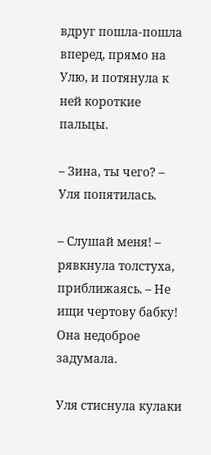вдруг пошла-пошла вперед, прямо на Улю, и потянула к ней короткие пальцы.

– Зина, ты чего? – Уля попятилась.

– Слушай меня! – рявкнула толстуха, приближаясь. – Не ищи чертову бабку! Она недоброе задумала.

Уля стиснула кулаки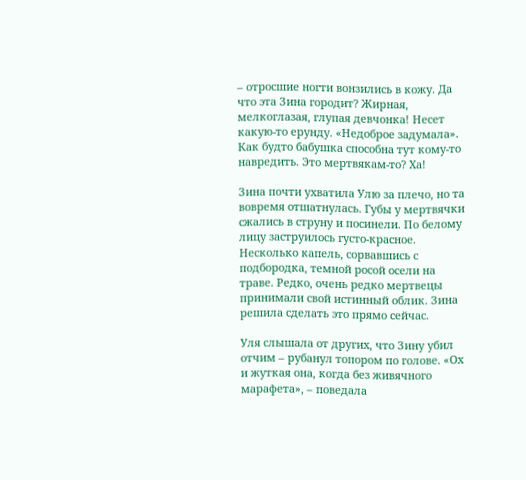– отросшие ногти вонзились в кожу. Да что эта Зина городит? Жирная, мелкоглазая, глупая девчонка! Несет какую-то ерунду. «Недоброе задумала». Как будто бабушка способна тут кому-то навредить. Это мертвякам-то? Ха!

Зина почти ухватила Улю за плечо, но та вовремя отшатнулась. Губы у мертвячки сжались в струну и посинели. По белому лицу заструилось густо-красное. Несколько капель, сорвавшись с подбородка, темной росой осели на траве. Редко, очень редко мертвецы принимали свой истинный облик. Зина решила сделать это прямо сейчас.

Уля слышала от других, что Зину убил отчим – рубанул топором по голове. «Ох и жуткая она, когда без живячного марафета», – поведала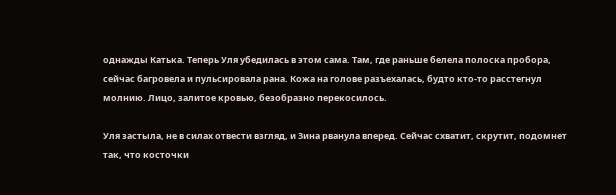однажды Катька. Теперь Уля убедилась в этом сама. Там, где раньше белела полоска пробора, сейчас багровела и пульсировала рана. Кожа на голове разъехалась, будто кто-то расстегнул молнию. Лицо, залитое кровью, безобразно перекосилось.

Уля застыла, не в силах отвести взгляд, и Зина рванула вперед. Сейчас схватит, скрутит, подомнет так, что косточки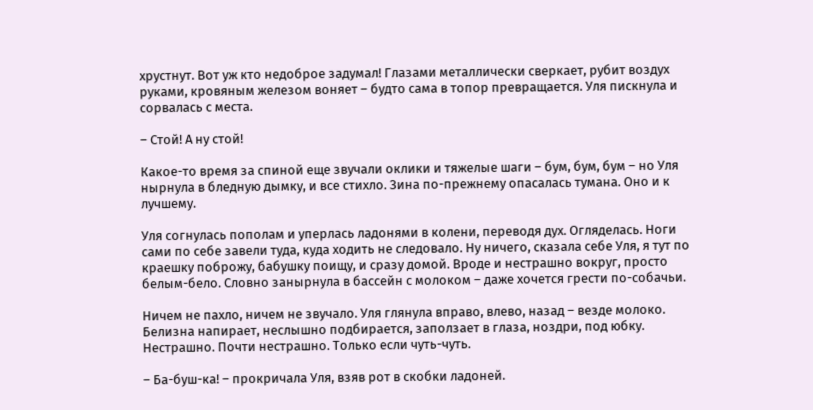хрустнут. Вот уж кто недоброе задумал! Глазами металлически сверкает, рубит воздух руками, кровяным железом воняет – будто сама в топор превращается. Уля пискнула и сорвалась с места.

– Стой! А ну стой!

Какое-то время за спиной еще звучали оклики и тяжелые шаги – бум, бум, бум – но Уля нырнула в бледную дымку, и все стихло. Зина по-прежнему опасалась тумана. Оно и к лучшему.

Уля согнулась пополам и уперлась ладонями в колени, переводя дух. Огляделась. Ноги сами по себе завели туда, куда ходить не следовало. Ну ничего, сказала себе Уля, я тут по краешку поброжу, бабушку поищу, и сразу домой. Вроде и нестрашно вокруг, просто белым-бело. Словно занырнула в бассейн с молоком – даже хочется грести по-собачьи.

Ничем не пахло, ничем не звучало. Уля глянула вправо, влево, назад – везде молоко. Белизна напирает, неслышно подбирается, заползает в глаза, ноздри, под юбку. Нестрашно. Почти нестрашно. Только если чуть-чуть.

– Ба-буш-ка! – прокричала Уля, взяв рот в скобки ладоней.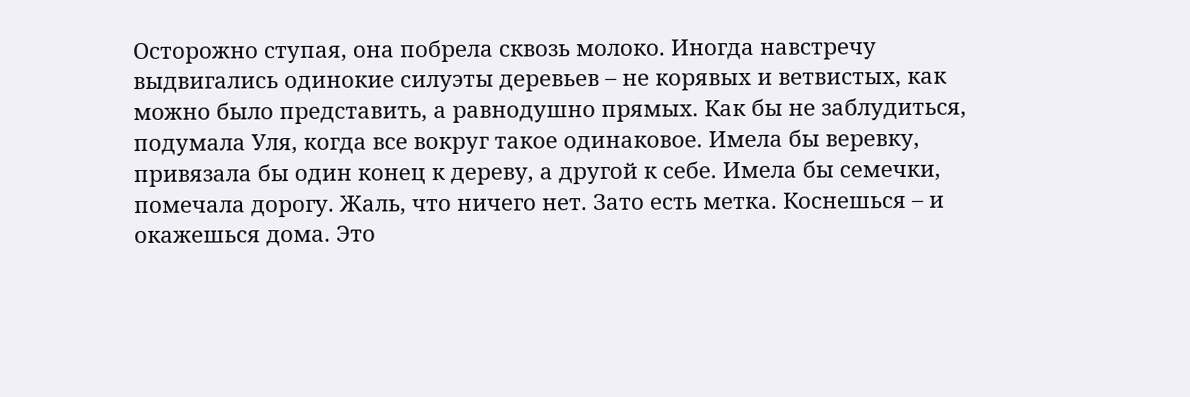Осторожно ступая, она побрела сквозь молоко. Иногда навстречу выдвигались одинокие силуэты деревьев – не корявых и ветвистых, как можно было представить, а равнодушно прямых. Как бы не заблудиться, подумала Уля, когда все вокруг такое одинаковое. Имела бы веревку, привязала бы один конец к дереву, а другой к себе. Имела бы семечки, помечала дорогу. Жаль, что ничего нет. Зато есть метка. Коснешься – и окажешься дома. Это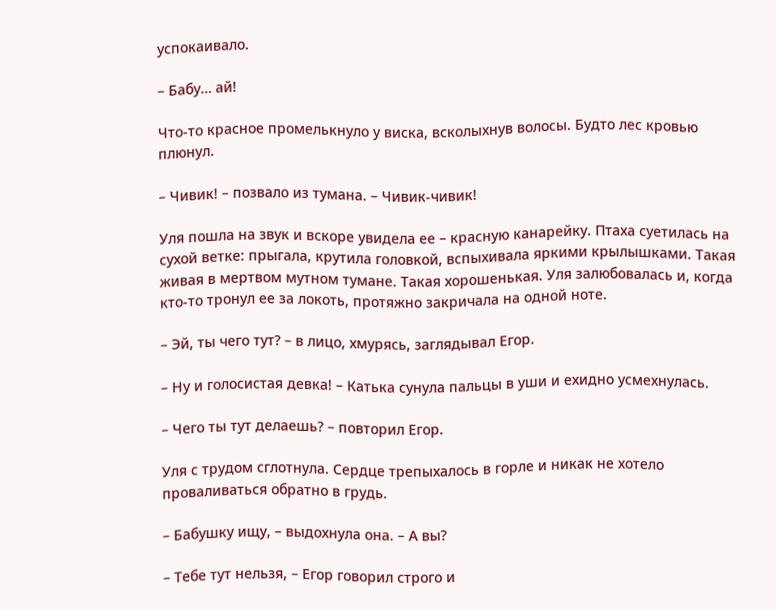успокаивало.

– Бабу… ай!

Что-то красное промелькнуло у виска, всколыхнув волосы. Будто лес кровью плюнул.

– Чивик! – позвало из тумана. – Чивик-чивик!

Уля пошла на звук и вскоре увидела ее – красную канарейку. Птаха суетилась на сухой ветке: прыгала, крутила головкой, вспыхивала яркими крылышками. Такая живая в мертвом мутном тумане. Такая хорошенькая. Уля залюбовалась и, когда кто-то тронул ее за локоть, протяжно закричала на одной ноте.

– Эй, ты чего тут? – в лицо, хмурясь, заглядывал Егор.

– Ну и голосистая девка! – Катька сунула пальцы в уши и ехидно усмехнулась.

– Чего ты тут делаешь? – повторил Егор.

Уля с трудом сглотнула. Сердце трепыхалось в горле и никак не хотело проваливаться обратно в грудь.

– Бабушку ищу, – выдохнула она. – А вы?

– Тебе тут нельзя, – Егор говорил строго и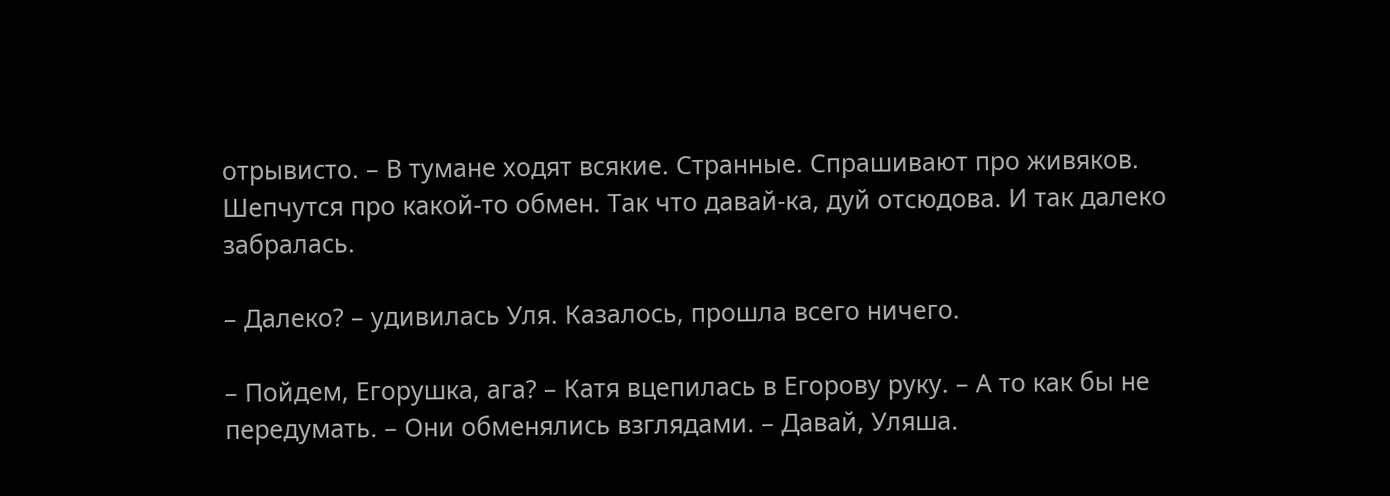отрывисто. – В тумане ходят всякие. Странные. Спрашивают про живяков. Шепчутся про какой-то обмен. Так что давай-ка, дуй отсюдова. И так далеко забралась.

– Далеко? – удивилась Уля. Казалось, прошла всего ничего.

– Пойдем, Егорушка, ага? – Катя вцепилась в Егорову руку. – А то как бы не передумать. – Они обменялись взглядами. – Давай, Уляша.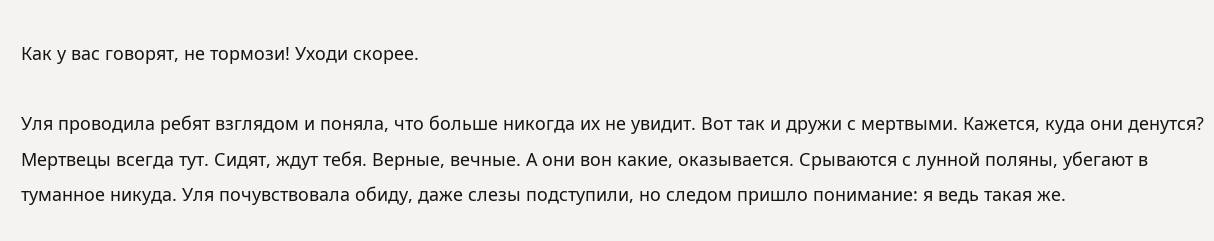Как у вас говорят, не тормози! Уходи скорее.

Уля проводила ребят взглядом и поняла, что больше никогда их не увидит. Вот так и дружи с мертвыми. Кажется, куда они денутся? Мертвецы всегда тут. Сидят, ждут тебя. Верные, вечные. А они вон какие, оказывается. Срываются с лунной поляны, убегают в туманное никуда. Уля почувствовала обиду, даже слезы подступили, но следом пришло понимание: я ведь такая же.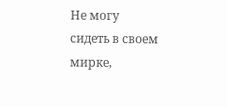Не могу сидеть в своем мирке,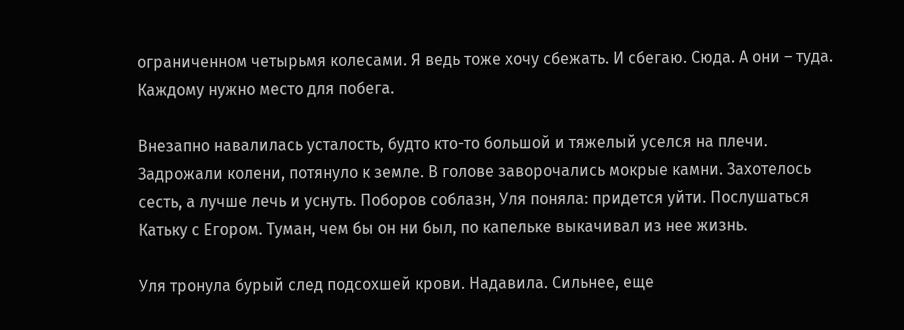ограниченном четырьмя колесами. Я ведь тоже хочу сбежать. И сбегаю. Сюда. А они – туда. Каждому нужно место для побега.

Внезапно навалилась усталость, будто кто-то большой и тяжелый уселся на плечи. Задрожали колени, потянуло к земле. В голове заворочались мокрые камни. Захотелось сесть, а лучше лечь и уснуть. Поборов соблазн, Уля поняла: придется уйти. Послушаться Катьку с Егором. Туман, чем бы он ни был, по капельке выкачивал из нее жизнь.

Уля тронула бурый след подсохшей крови. Надавила. Сильнее, еще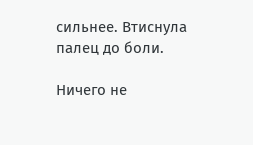сильнее. Втиснула палец до боли.

Ничего не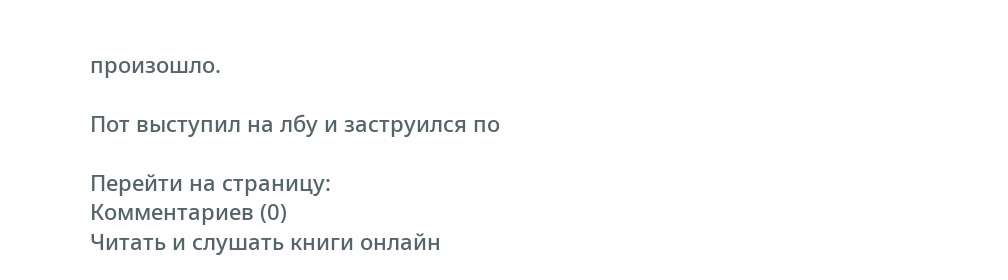произошло.

Пот выступил на лбу и заструился по

Перейти на страницу:
Комментариев (0)
Читать и слушать книги онлайн